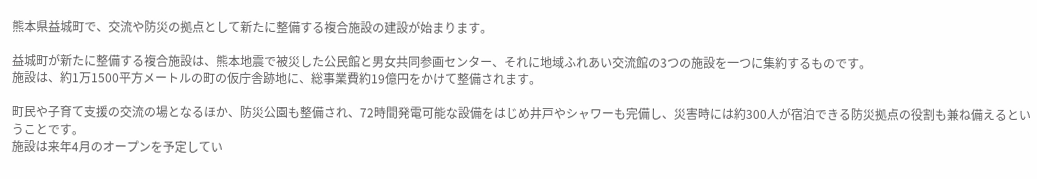熊本県益城町で、交流や防災の拠点として新たに整備する複合施設の建設が始まります。

益城町が新たに整備する複合施設は、熊本地震で被災した公民館と男女共同参画センター、それに地域ふれあい交流館の3つの施設を一つに集約するものです。
施設は、約1万1500平方メートルの町の仮庁舎跡地に、総事業費約19億円をかけて整備されます。

町民や子育て支援の交流の場となるほか、防災公園も整備され、72時間発電可能な設備をはじめ井戸やシャワーも完備し、災害時には約300人が宿泊できる防災拠点の役割も兼ね備えるということです。
施設は来年4月のオープンを予定してい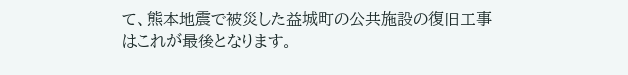て、熊本地震で被災した益城町の公共施設の復旧工事はこれが最後となります。